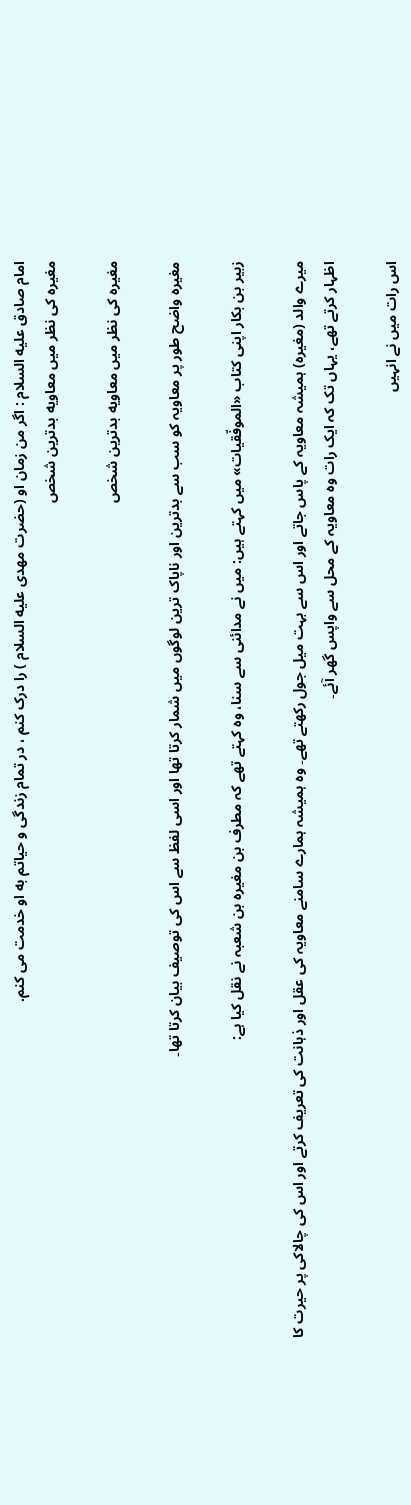امام صادق علیه السلام : اگر من زمان او (حضرت مهدی علیه السلام ) را درک کنم ، در تمام زندگی و حیاتم به او خدمت می کنم.
مغیرہ کی نظر میں معاویه بدترین شخص

مغیرہ کی نظر میں معاویه بدترین شخص

مغیرہ واضح طور پر معاویہ کو سب سے بدترین اور ناپاک ترین لوگوں میں شمار کرتا تھا اور اسی لفظ سے اس کی توصیف بیان کرتا تھا۔

زبیر بن بکار اپنی کتاب «الموفّقیات» میں کہتے ہیں: میں نے مدائنی سے سنا، وہ کہتے تھے کہ مطرف بن مغیرہ بن شعبہ نے نقل کیا ہے:

میرے والد (مغیرہ) ہمیشہ معاویہ کے پاس جاتے اور اس سے بہت میل جول رکھتے تھے۔ وہ ہمیشہ ہمارے سامنے معاویہ کی عقل اور ذہانت کی تعریف کرتے اور اس کی چالاکی پر حیرت کا اظہار کرتے تھے، یہاں تک کہ ایک رات وہ معاویہ کے محل سے واپس گھر آئے۔

اس رات میں نے انہیں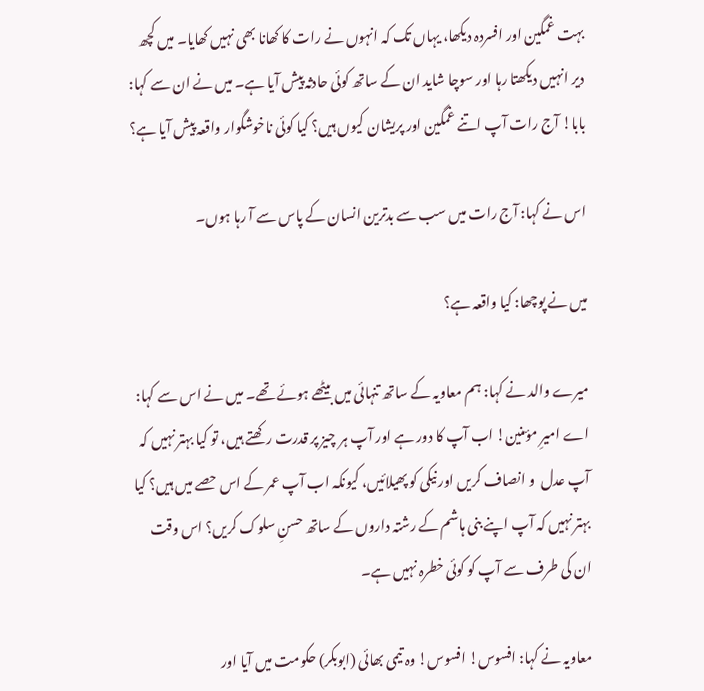بہت غمگین اور افسردہ دیکھا، یہاں تک کہ انہوں نے رات کا کھانا بھی نہیں کھایا۔ میں کچھ دیر انہیں دیکھتا رہا اور سوچا شاید ان کے ساتھ کوئی حادثہ پیش آیا ہے۔ میں نے ان سے کہا: بابا! آج رات آپ اتنے غمگین اور پریشان کیوں ہیں؟ کیا کوئی ناخوشگوار واقعہ پیش آیا ہے؟

اس نے کہا: آج رات میں سب سے بدترین انسان کے پاس سے آ رہا ہوں۔

میں نے پوچھا: کیا واقعہ ہے؟

میرے والد نے کہا: ہم معاویہ کے ساتھ تنہائی میں بیٹھے ہوئے تھے۔ میں نے اس سے کہا: اے امیرِ مؤمنین! اب آپ کا دور ہے اور آپ ہر چیز پر قدرت رکھتے ہیں، تو کیا بہتر نہیں کہ آپ عدل  و انصاف کریں اور نیکی کو پھیلائیں، کیونکہ اب آپ عمر کے اس حصے میں ہیں؟ کیا بہتر نہیں کہ آپ اپنے بنی ہاشم کے رشتہ داروں کے ساتھ حسنِ سلوک کریں؟ اس وقت ان کی طرف سے آپ کو کوئی خطرہ نہیں ہے۔

معاویہ نے کہا: افسوس! افسوس! وہ تیمی بھائی (ابوبکر) حکومت میں آیا اور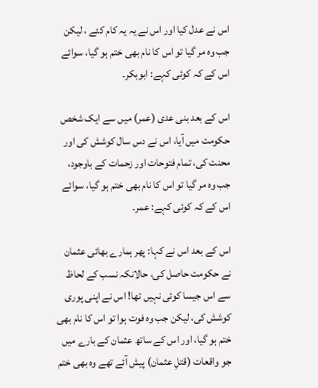اس نے عدل کیا اور اس نے یہ یہ کام کئے ، لیکن جب وہ مر گیا تو اس کا نام بھی ختم ہو گیا، سوائے اس کے کہ کوئی کہے: ابوبکر۔

اس کے بعد بنی عدی (عمر) میں سے ایک شخص حکومت میں آیا، اس نے دس سال کوشش کی اور محنت کی، تمام فتوحات اور زحمات کے باوجود، جب وہ مر گیا تو اس کا نام بھی ختم ہو گیا، سوائے اس کے کہ کوئی کہے: عمر۔

اس کے بعد اس نے کہا: پھر ہمارے بھائی عثمان نے حکومت حاصل کی، حالانکہ نسب کے لحاظ سے اس جیسا کوئی نہیں تھا! اس نے اپنی پوری کوشش کی، لیکن جب وہ فوت ہوا تو اس کا نام بھی ختم ہو گیا، اور اس کے ساتھ عثمان کے بارے میں جو واقعات (قتلِ عثمان) پیش آئے تھے وہ بھی ختم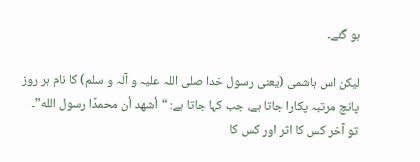ہو گئے۔

لیکن اس ہاشمی (یعنی رسول خدا صلی اللہ علیہ و آلہ و سلم) کا نام ہر روز پانچ مرتبہ پکارا جاتا ہے، جب کہا جاتا ہے: “أشهد أن محمدًا رسول الله”۔ تو آخر کس کا اثر اور کس کا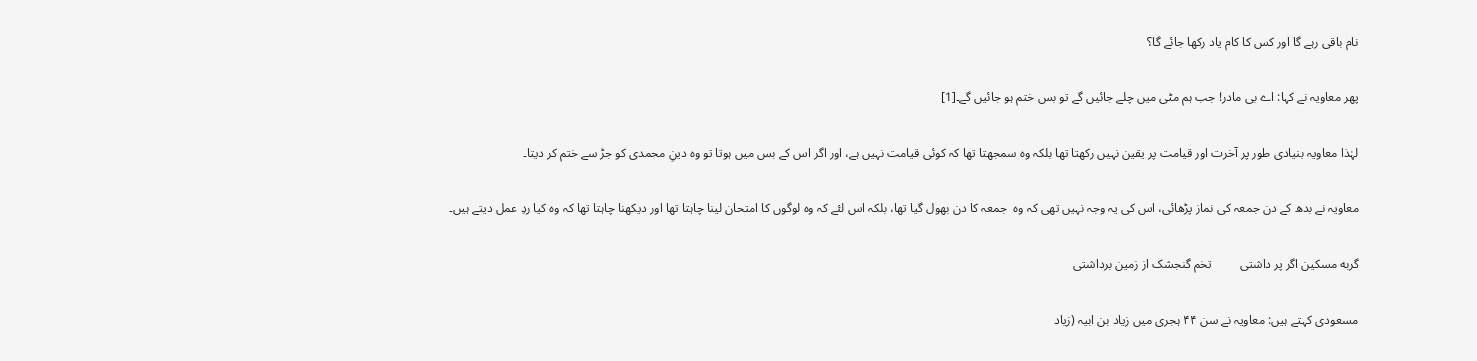نام باقی رہے گا اور کس کا کام یاد رکھا جائے گا؟

پھر معاویہ نے کہا: اے بی مادر! جب ہم مٹی میں چلے جائیں گے تو بس ختم ہو جائیں گے۔[1]

لہٰذا معاویہ بنیادی طور پر آخرت اور قیامت پر یقین نہیں رکھتا تھا بلکہ وہ سمجھتا تھا کہ کوئی قیامت نہیں ہے، اور اگر اس کے بس میں ہوتا تو وہ دینِ محمدی کو جڑ سے ختم کر دیتا۔

معاویہ نے بدھ کے دن جمعہ کی نماز پڑھائی، اس کی یہ وجہ نہیں تھی کہ وہ  جمعہ کا دن بھول گیا تھا، بلکہ اس لئے کہ وہ لوگوں کا امتحان لینا چاہتا تھا اور دیکھنا چاہتا تھا کہ وہ کیا ردِ عمل دیتے ہیں۔

گربه مسکین اگر پر داشتی         تخم گنجشک از زمین برداشتی

مسعودی کہتے ہیں: معاویہ نے سن ۴۴ ہجری میں زیاد بن ابیہ (زیاد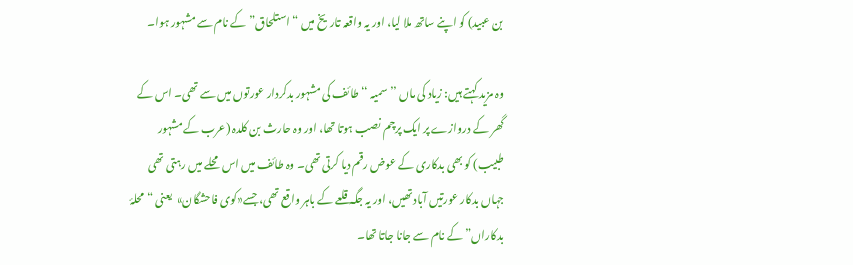بن عبید) کو اپنے ساتھ ملا لیا، اور یہ واقعہ تاریخ میں “استلحاق” کے نام سے مشہور ہوا۔

وہ مزید کہتے ہیں: زیاد کی ماں ’’ سمیہ ‘‘طائف کی مشہور بدکردار عورتوں میں سے تھی۔ اس کے گھر کے دروازے پر ایک پرچم نصب ہوتا تھا، اور وہ حارث بن کلدہ (عرب کے مشہور طبیب) کو بھی بدکاری کے عوض رقم دیا کرتی تھی۔ وہ طائف میں اس محلے میں رہتی تھی جہاں بدکار عورتیں آباد تھیں، اور یہ جگہ قلعے کے باہر واقع تھی، جسے«کوی فاحشگان»  یعنی “محلۂ بدکاراں” کے نام سے جانا جاتا تھا۔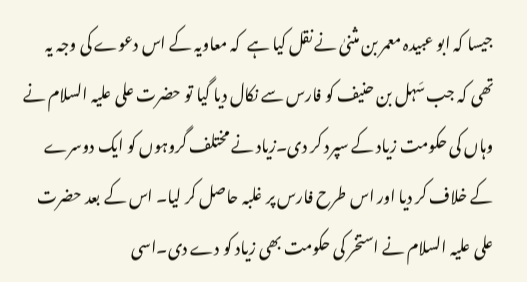جیسا کہ ابو عبیدہ معمر بن مثنیٰ نے نقل کیا ہے  کہ معاویہ کے اس دعوے کی وجہ یہ تھی کہ جب سَہل بن حنیف کو فارس سے نکال دیا گیا تو حضرت علی علیہ السلام نے وہاں کی حکومت زیاد کے سپرد کر دی۔زیاد نے مختلف گروہوں کو ایک دوسرے کے خلاف کر دیا اور اس طرح فارس پر غلبہ حاصل کر لیا۔ اس کے بعد حضرت علی علیہ السلام نے استخر کی حکومت بھی زیاد کو دے دی۔اسی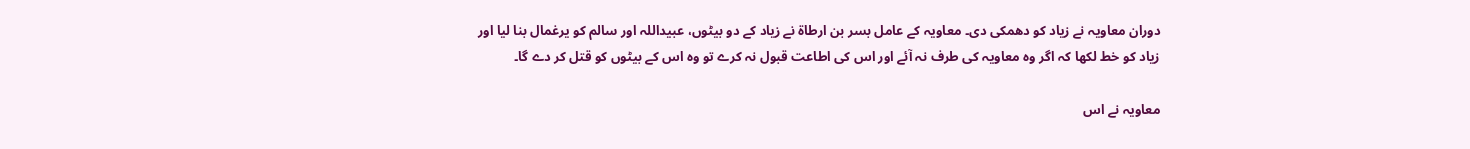دوران معاویہ نے زیاد کو دھمکی دی۔ معاویہ کے عامل بسر بن ارطاة نے زیاد کے دو بیٹوں، عبیداللہ اور سالم کو یرغمال بنا لیا اور زیاد کو خط لکھا کہ اگر وہ معاویہ کی طرف نہ آئے اور اس کی اطاعت قبول نہ کرے تو وہ اس کے بیٹوں کو قتل کر دے گا۔

معاویہ نے اس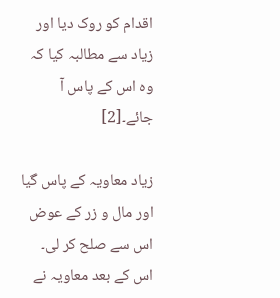اقدام کو روک دیا اور زیاد سے مطالبہ کیا کہ وہ اس کے پاس آ جائے۔[2]

زیاد معاویہ کے پاس گیا اور مال و زر کے عوض اس سے صلح کر لی۔ اس کے بعد معاویہ نے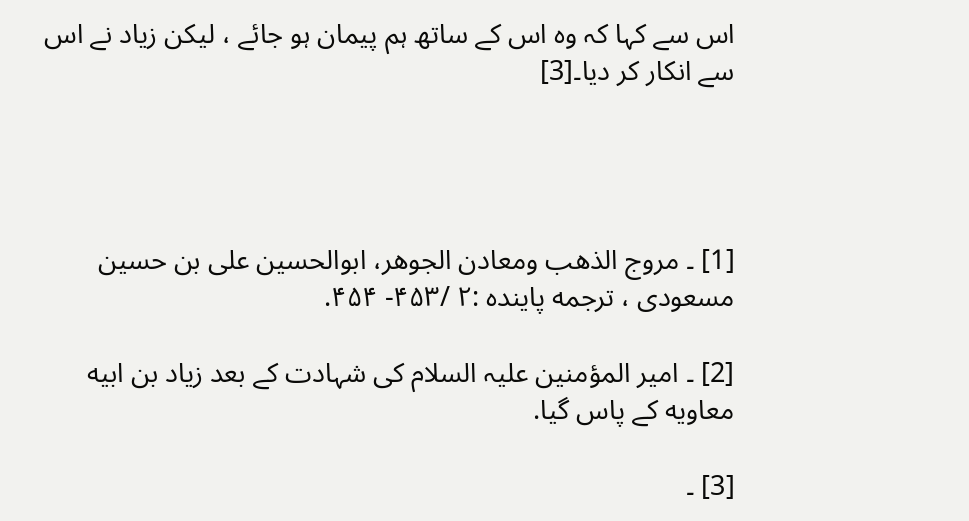اس سے کہا کہ وہ اس کے ساتھ ہم پیمان ہو جائے ، لیکن زیاد نے اس سے انکار کر دیا۔[3]




[1] ۔ مروج الذهب ومعادن الجوهر، ابوالحسين على بن حسين مسعودى ، ترجمه پاينده :۲ /۴۵۳- ۴۵۴.

[2] ۔ امیر المؤمنین علیہ السلام کی شہادت کے بعد زياد بن ابيه معاويه کے پاس گیا.

[3] ۔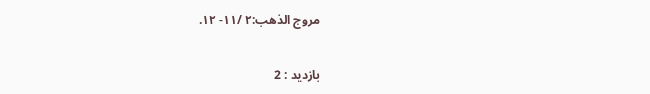مروج الذهب:۲ /۱۱- ۱۲.

بازدید : 2